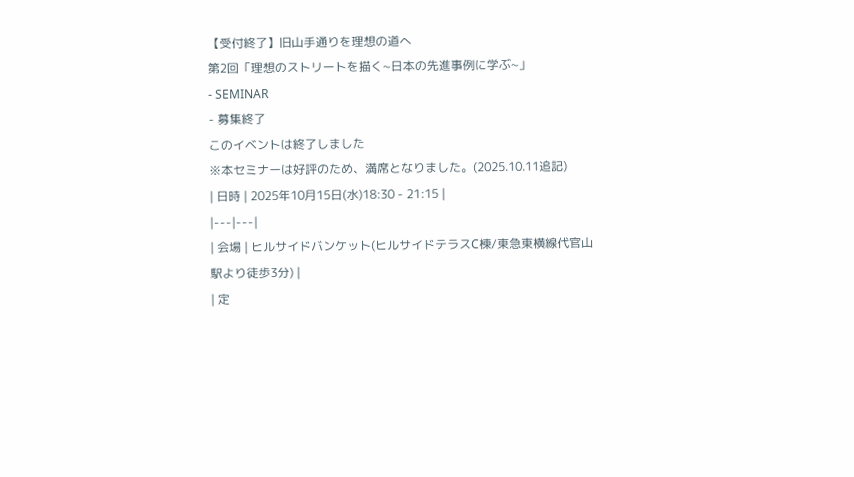【受付終了】旧山手通りを理想の道へ
第2回「理想のストリートを描く~日本の先進事例に学ぶ~」
- SEMINAR
- 募集終了
このイベントは終了しました
※本セミナーは好評のため、満席となりました。(2025.10.11追記)
| 日時 | 2025年10月15日(水)18:30 - 21:15 |
|---|---|
| 会場 | ヒルサイドバンケット(ヒルサイドテラスC棟/東急東横線代官山駅より徒歩3分) |
| 定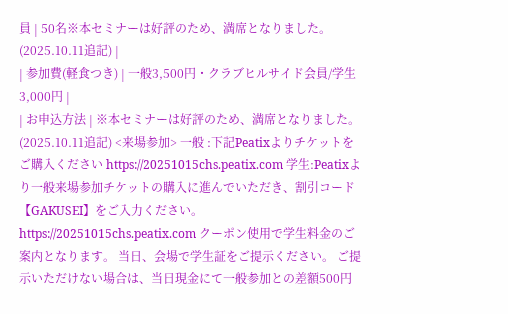員 | 50名※本セミナーは好評のため、満席となりました。(2025.10.11追記) |
| 参加費(軽食つき) | 一般3,500円・クラブヒルサイド会員/学生3,000円 |
| お申込方法 | ※本セミナーは好評のため、満席となりました。(2025.10.11追記) <来場参加> 一般 :下記Peatixよりチケットをご購入ください https://20251015chs.peatix.com 学生:Peatixより一般来場参加チケットの購入に進んでいただき、割引コード【GAKUSEI】をご入力ください。 https://20251015chs.peatix.com クーポン使用で学生料金のご案内となります。 当日、会場で学生証をご提示ください。 ご提示いただけない場合は、当日現金にて一般参加との差額500円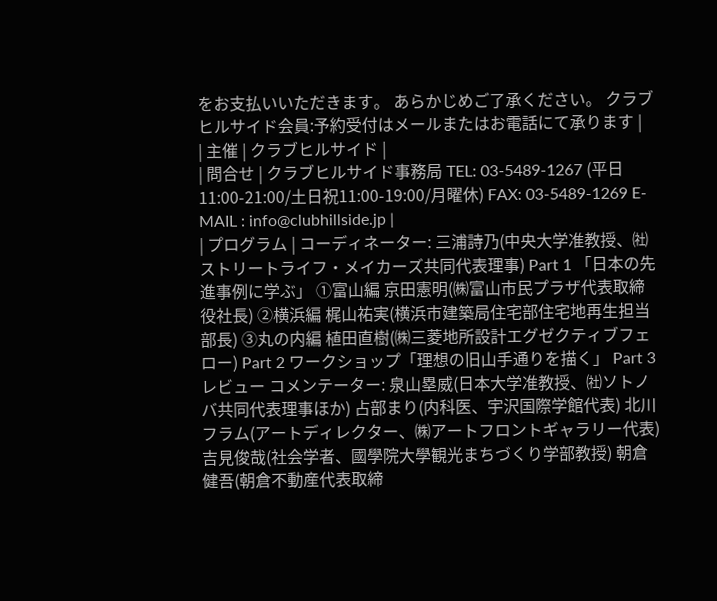をお支払いいただきます。 あらかじめご了承ください。 クラブヒルサイド会員:予約受付はメールまたはお電話にて承ります |
| 主催 | クラブヒルサイド |
| 問合せ | クラブヒルサイド事務局 TEL: 03-5489-1267 (平日11:00-21:00/土日祝11:00-19:00/月曜休) FAX: 03-5489-1269 E-MAIL : info@clubhillside.jp |
| プログラム | コーディネーター: 三浦詩乃(中央大学准教授、㈳ストリートライフ・メイカーズ共同代表理事) Part 1 「日本の先進事例に学ぶ」 ①富山編 京田憲明(㈱富山市民プラザ代表取締役社長) ②横浜編 梶山祐実(横浜市建築局住宅部住宅地再生担当部長) ③丸の内編 植田直樹(㈱三菱地所設計エグゼクティブフェロー) Part 2 ワークショップ「理想の旧山手通りを描く」 Part 3 レビュー コメンテーター: 泉山塁威(日本大学准教授、㈳ソトノバ共同代表理事ほか) 占部まり(内科医、宇沢国際学館代表) 北川フラム(アートディレクター、㈱アートフロントギャラリー代表) 吉見俊哉(社会学者、國學院大學観光まちづくり学部教授) 朝倉健吾(朝倉不動産代表取締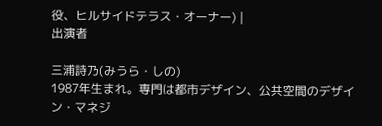役、ヒルサイドテラス・オーナー) |
出演者

三浦詩乃(みうら・しの)
1987年生まれ。専門は都市デザイン、公共空間のデザイン・マネジ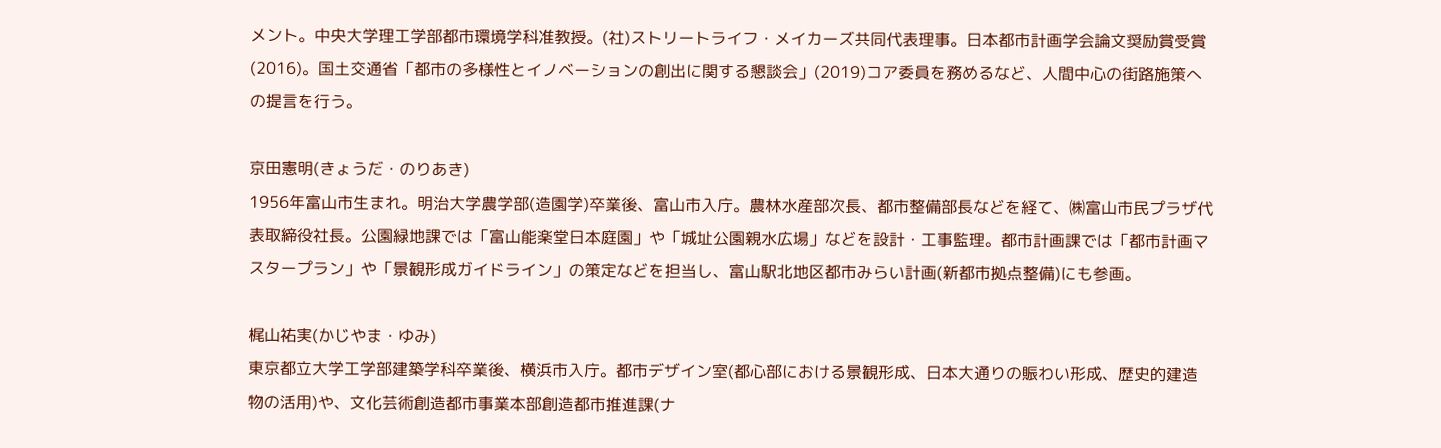メント。中央大学理工学部都市環境学科准教授。(社)ストリートライフ・メイカーズ共同代表理事。日本都市計画学会論文奨励賞受賞(2016)。国土交通省「都市の多様性とイノベーションの創出に関する懇談会」(2019)コア委員を務めるなど、人間中心の街路施策への提言を行う。

京田憲明(きょうだ・のりあき)
1956年富山市生まれ。明治大学農学部(造園学)卒業後、富山市入庁。農林水産部次長、都市整備部長などを経て、㈱富山市民プラザ代表取締役社長。公園緑地課では「富山能楽堂日本庭園」や「城址公園親水広場」などを設計・工事監理。都市計画課では「都市計画マスタープラン」や「景観形成ガイドライン」の策定などを担当し、富山駅北地区都市みらい計画(新都市拠点整備)にも参画。

梶山祐実(かじやま・ゆみ)
東京都立大学工学部建築学科卒業後、横浜市入庁。都市デザイン室(都心部における景観形成、日本大通りの賑わい形成、歴史的建造物の活用)や、文化芸術創造都市事業本部創造都市推進課(ナ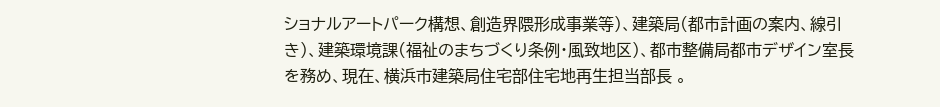ショナルアートパーク構想、創造界隈形成事業等)、建築局(都市計画の案内、線引き)、建築環境課(福祉のまちづくり条例・風致地区)、都市整備局都市デザイン室長を務め、現在、横浜市建築局住宅部住宅地再生担当部長 。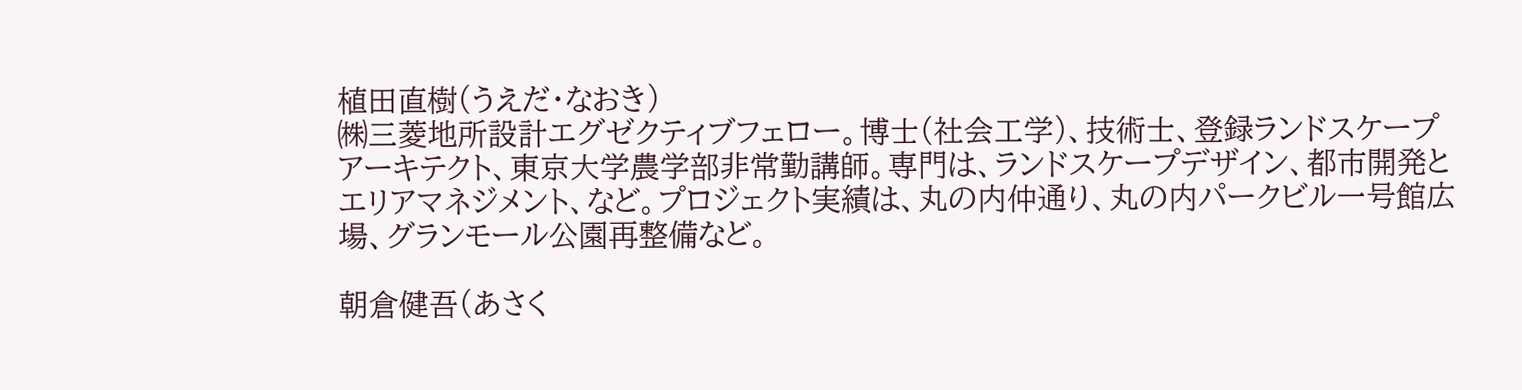植田直樹(うえだ・なおき)
㈱三菱地所設計エグゼクティブフェロー。博士(社会工学)、技術士、登録ランドスケープアーキテクト、東京大学農学部非常勤講師。専門は、ランドスケープデザイン、都市開発とエリアマネジメント、など。プロジェクト実績は、丸の内仲通り、丸の内パークビル一号館広場、グランモール公園再整備など。

朝倉健吾(あさく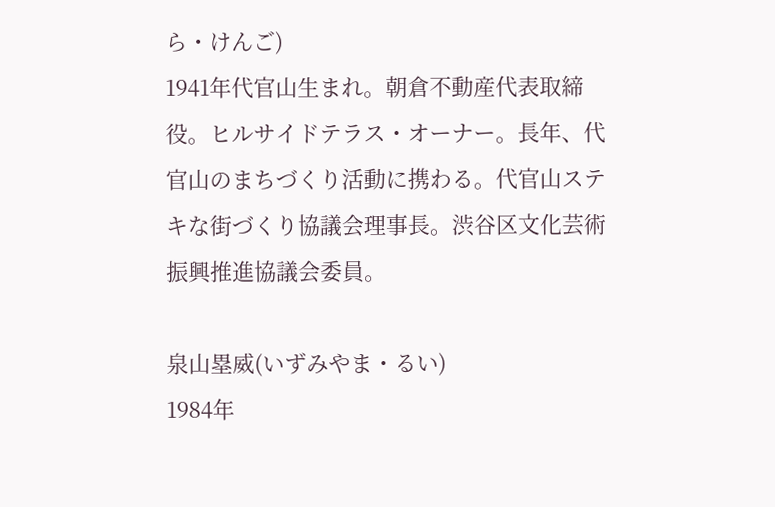ら・けんご)
1941年代官山生まれ。朝倉不動産代表取締役。ヒルサイドテラス・オーナー。長年、代官山のまちづくり活動に携わる。代官山ステキな街づくり協議会理事長。渋谷区文化芸術振興推進協議会委員。

泉山塁威(いずみやま・るい)
1984年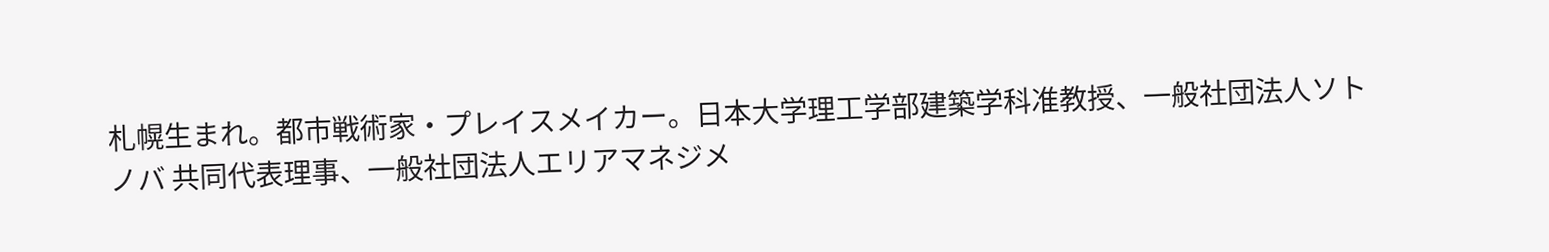札幌生まれ。都市戦術家・プレイスメイカー。日本大学理工学部建築学科准教授、一般社団法人ソトノバ 共同代表理事、一般社団法人エリアマネジメ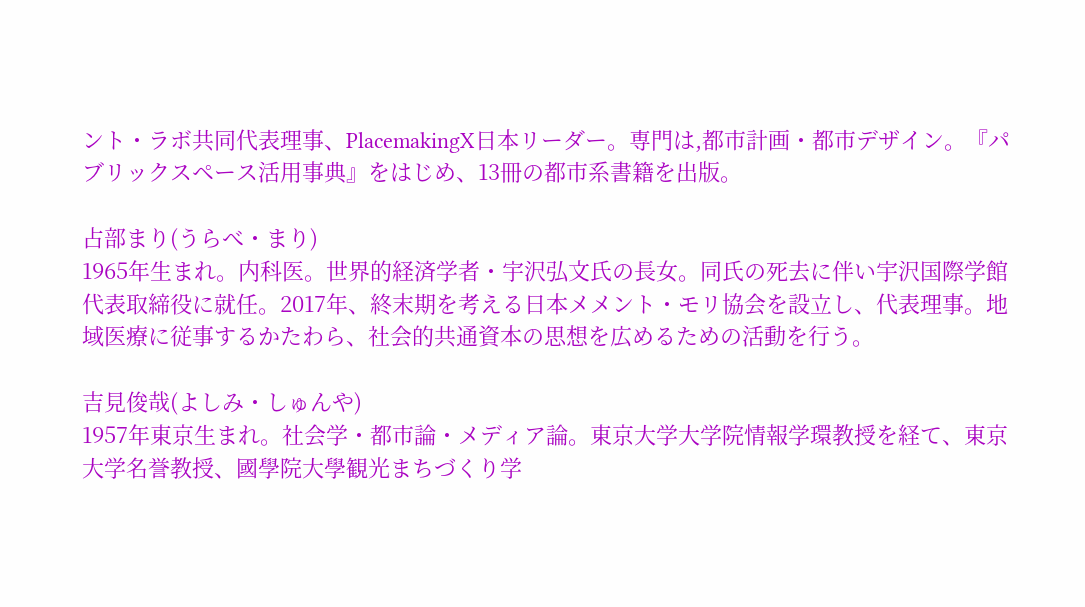ント・ラボ共同代表理事、PlacemakingX日本リーダー。専門は,都市計画・都市デザイン。『パブリックスペース活用事典』をはじめ、13冊の都市系書籍を出版。

占部まり(うらべ・まり)
1965年生まれ。内科医。世界的経済学者・宇沢弘文氏の長女。同氏の死去に伴い宇沢国際学館代表取締役に就任。2017年、終末期を考える日本メメント・モリ協会を設立し、代表理事。地域医療に従事するかたわら、社会的共通資本の思想を広めるための活動を行う。

吉見俊哉(よしみ・しゅんや)
1957年東京生まれ。社会学・都市論・メディア論。東京大学大学院情報学環教授を経て、東京大学名誉教授、國學院大學観光まちづくり学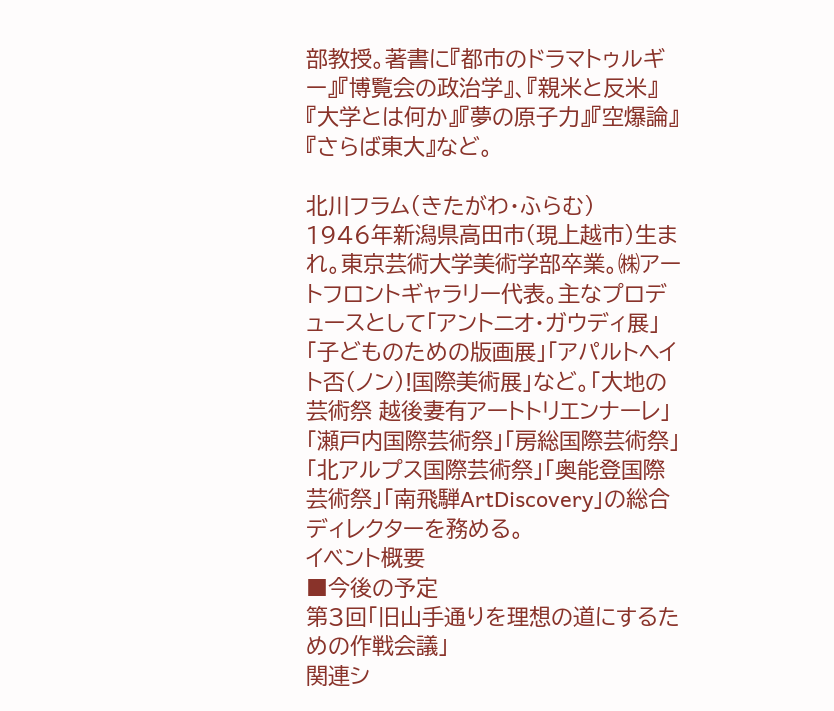部教授。著書に『都市のドラマトゥルギー』『博覧会の政治学』、『親米と反米』『大学とは何か』『夢の原子力』『空爆論』『さらば東大』など。

北川フラム(きたがわ・ふらむ)
1946年新潟県高田市(現上越市)生まれ。東京芸術大学美術学部卒業。㈱アートフロントギャラリー代表。主なプロデュースとして「アントニオ・ガウディ展」「子どものための版画展」「アパルトヘイト否(ノン)!国際美術展」など。「大地の芸術祭 越後妻有アートトリエンナーレ」「瀬戸内国際芸術祭」「房総国際芸術祭」「北アルプス国際芸術祭」「奥能登国際芸術祭」「南飛騨ArtDiscovery」の総合ディレクターを務める。
イベント概要
■今後の予定
第3回「旧山手通りを理想の道にするための作戦会議」
関連シ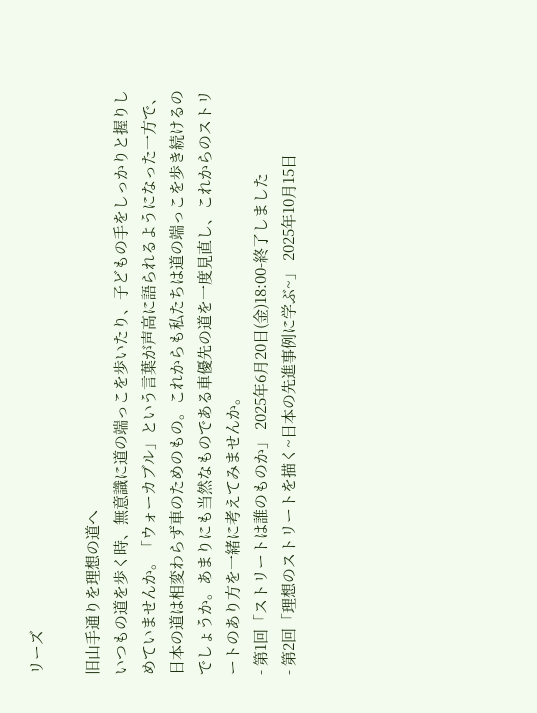リーズ

旧山手通りを理想の道へ
いつもの道を歩く時、無意識に道の端っこを歩いたり、子どもの手をしっかりと握りしめていませんか。「ウォーカブル」という言葉が声高に語られるようになった一方で、日本の道は相変わらず車のためのもの。これからも私たちは道の端っこを歩き続けるのでしょうか。あまりにも当然なものである車優先の道を一度見直し、これからのストリートのあり方を一緒に考えてみませんか。
- 第1回「ストリートは誰のものか」 2025年6月20日(金)18:00-終了しました
- 第2回「理想のストリートを描く~日本の先進事例に学ぶ~」 2025年10月15日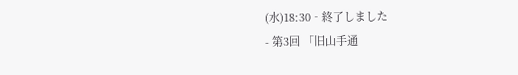(水)18:30‐終了しました
- 第3回 「旧山手通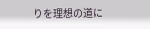りを理想の道に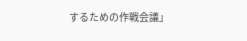するための作戦会議」